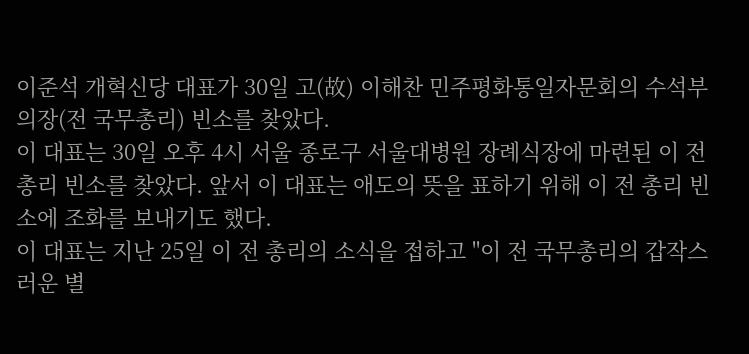이준석 개혁신당 대표가 30일 고(故) 이해찬 민주평화통일자문회의 수석부의장(전 국무총리) 빈소를 찾았다.
이 대표는 30일 오후 4시 서울 종로구 서울대병원 장례식장에 마련된 이 전 총리 빈소를 찾았다. 앞서 이 대표는 애도의 뜻을 표하기 위해 이 전 총리 빈소에 조화를 보내기도 했다.
이 대표는 지난 25일 이 전 총리의 소식을 접하고 "이 전 국무총리의 갑작스러운 별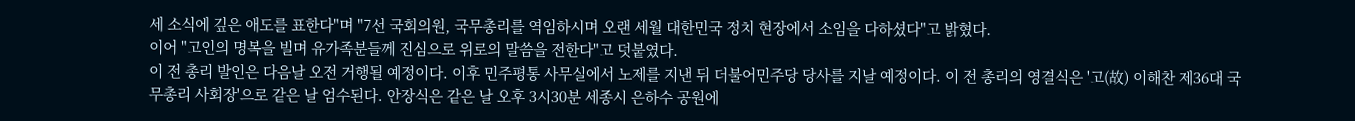세 소식에 깊은 애도를 표한다"며 "7선 국회의원, 국무총리를 역임하시며 오랜 세월 대한민국 정치 현장에서 소임을 다하셨다"고 밝혔다.
이어 "고인의 명복을 빌며 유가족분들께 진심으로 위로의 말씀을 전한다"고 덧붙였다.
이 전 총리 발인은 다음날 오전 거행될 예정이다. 이후 민주평통 사무실에서 노제를 지낸 뒤 더불어민주당 당사를 지날 예정이다. 이 전 총리의 영결식은 '고(故) 이해찬 제36대 국무총리 사회장'으로 같은 날 엄수된다. 안장식은 같은 날 오후 3시30분 세종시 은하수 공원에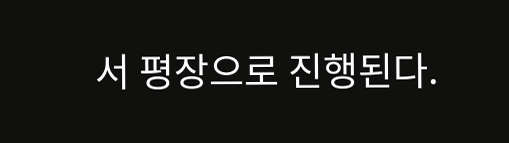서 평장으로 진행된다.